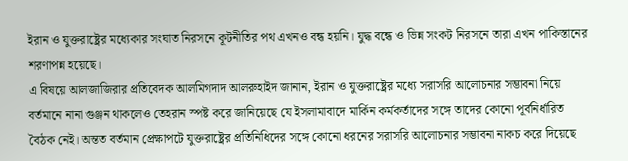ইরান ও যুক্তরাষ্ট্রের মধ্যেকার সংঘাত নিরসনে কূটনীতির পথ এখনও বন্ধ হয়নি। যুদ্ধ বন্ধে ও ভিন্ন সংকট নিরসনে তারা এখন পাকিস্তানের শরণাপন্ন হয়েছে।
এ বিষয়ে আলজাজিরার প্রতিবেদক আলমিগদাদ আলরুহাইদ জানান, ইরান ও যুক্তরাষ্ট্রের মধ্যে সরাসরি আলোচনার সম্ভাবনা নিয়ে বর্তমানে নানা গুঞ্জন থাকলেও তেহরান স্পষ্ট করে জানিয়েছে যে ইসলামাবাদে মার্কিন কর্মকর্তাদের সঙ্গে তাদের কোনো পূর্বনির্ধারিত বৈঠক নেই। অন্তত বর্তমান প্রেক্ষাপটে যুক্তরাষ্ট্রের প্রতিনিধিদের সঙ্গে কোনো ধরনের সরাসরি আলোচনার সম্ভাবনা নাকচ করে দিয়েছে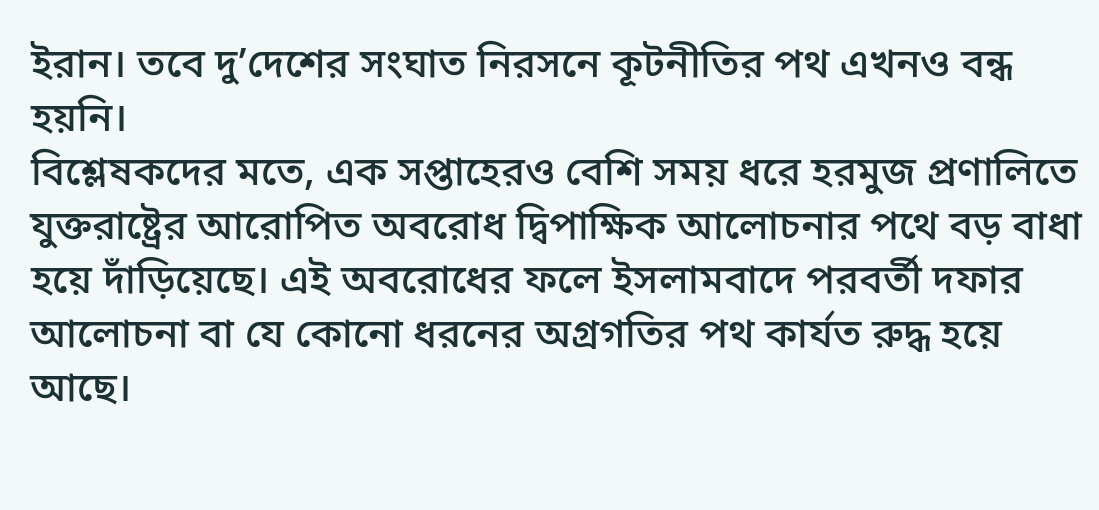ইরান। তবে দু’দেশের সংঘাত নিরসনে কূটনীতির পথ এখনও বন্ধ হয়নি।
বিশ্লেষকদের মতে, এক সপ্তাহেরও বেশি সময় ধরে হরমুজ প্রণালিতে যুক্তরাষ্ট্রের আরোপিত অবরোধ দ্বিপাক্ষিক আলোচনার পথে বড় বাধা হয়ে দাঁড়িয়েছে। এই অবরোধের ফলে ইসলামবাদে পরবর্তী দফার আলোচনা বা যে কোনো ধরনের অগ্রগতির পথ কার্যত রুদ্ধ হয়ে আছে।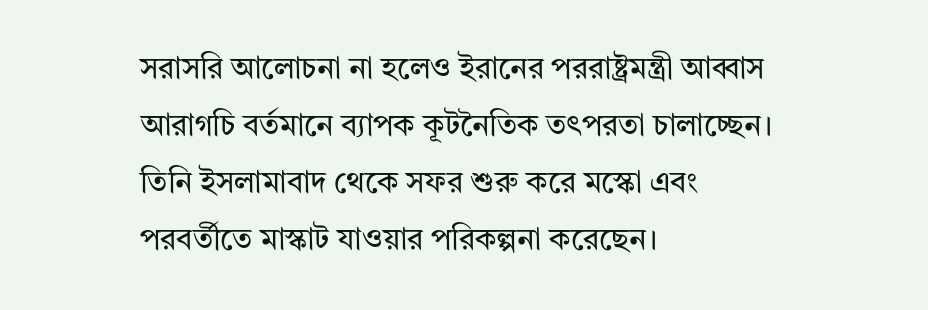সরাসরি আলোচনা না হলেও ইরানের পররাষ্ট্রমন্ত্রী আব্বাস আরাগচি বর্তমানে ব্যাপক কূটনৈতিক তৎপরতা চালাচ্ছেন। তিনি ইসলামাবাদ থেকে সফর শুরু করে মস্কো এবং পরবর্তীতে মাস্কাট যাওয়ার পরিকল্পনা করেছেন।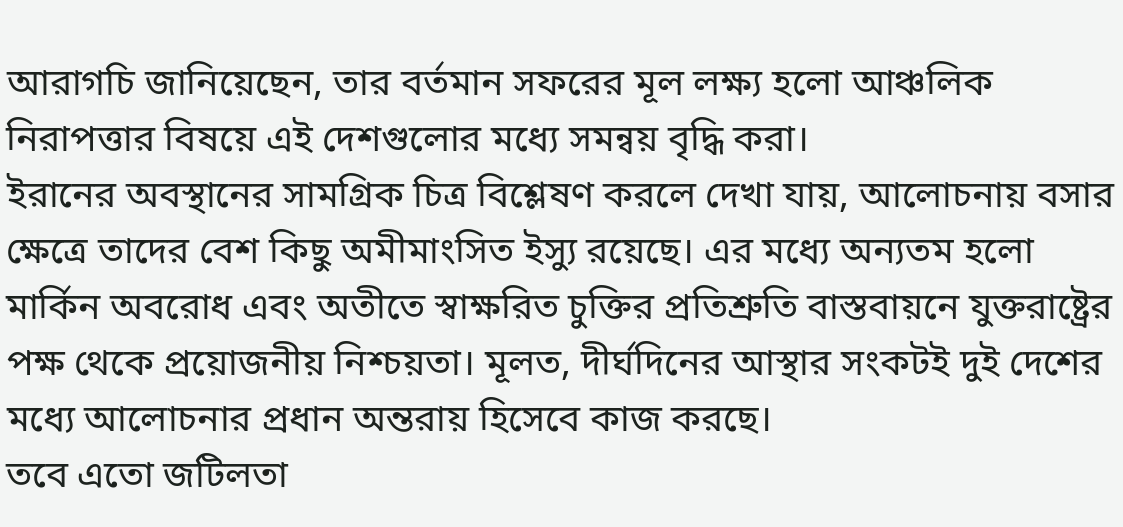আরাগচি জানিয়েছেন, তার বর্তমান সফরের মূল লক্ষ্য হলো আঞ্চলিক নিরাপত্তার বিষয়ে এই দেশগুলোর মধ্যে সমন্বয় বৃদ্ধি করা।
ইরানের অবস্থানের সামগ্রিক চিত্র বিশ্লেষণ করলে দেখা যায়, আলোচনায় বসার ক্ষেত্রে তাদের বেশ কিছু অমীমাংসিত ইস্যু রয়েছে। এর মধ্যে অন্যতম হলো মার্কিন অবরোধ এবং অতীতে স্বাক্ষরিত চুক্তির প্রতিশ্রুতি বাস্তবায়নে যুক্তরাষ্ট্রের পক্ষ থেকে প্রয়োজনীয় নিশ্চয়তা। মূলত, দীর্ঘদিনের আস্থার সংকটই দুই দেশের মধ্যে আলোচনার প্রধান অন্তরায় হিসেবে কাজ করছে।
তবে এতো জটিলতা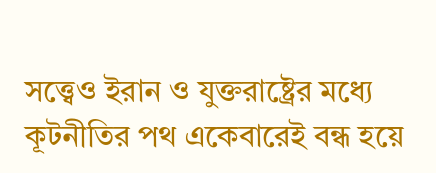সত্ত্বেও ইরান ও যুক্তরাষ্ট্রের মধ্যে কূটনীতির পথ একেবারেই বন্ধ হয়ে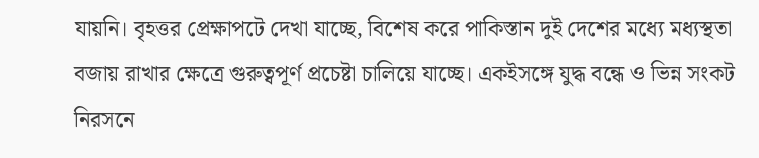যায়নি। বৃহত্তর প্রেক্ষাপটে দেখা যাচ্ছে, বিশেষ করে পাকিস্তান দুই দেশের মধ্যে মধ্যস্থতা বজায় রাখার ক্ষেত্রে গুরুত্বপূর্ণ প্রচেষ্টা চালিয়ে যাচ্ছে। একইসঙ্গে যুদ্ধ বন্ধে ও ভিন্ন সংকট নিরসনে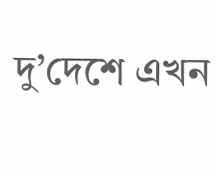দু’দেশে এখন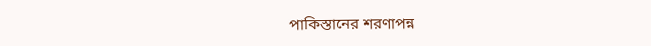পাকিস্তানের শরণাপন্ন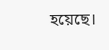হয়েছে।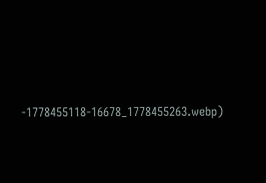-1778455118-16678_1778455263.webp)